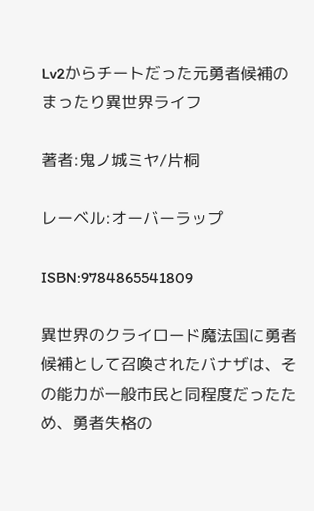Lv2からチートだった元勇者候補のまったり異世界ライフ

著者:鬼ノ城ミヤ/片桐

レーベル:オーバーラップ

ISBN:9784865541809

異世界のクライロード魔法国に勇者候補として召喚されたバナザは、その能力が一般市民と同程度だったため、勇者失格の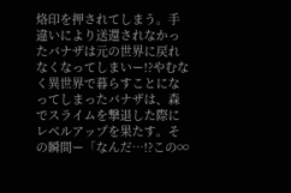烙印を押されてしまう。手違いにより送還されなかったバナザは元の世界に戻れなくなってしまいー!?やむなく異世界で暮らすことになってしまったバナザは、森でスライムを撃退した際にレベルアップを果たす。その瞬間ー「なんだ…!?この∞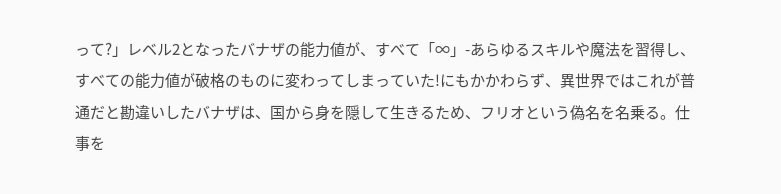って?」レベル2となったバナザの能力値が、すべて「∞」-あらゆるスキルや魔法を習得し、すべての能力値が破格のものに変わってしまっていた!にもかかわらず、異世界ではこれが普通だと勘違いしたバナザは、国から身を隠して生きるため、フリオという偽名を名乗る。仕事を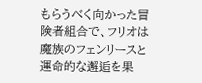もらうべく向かった冒険者組合で、フリオは魔族のフェンリースと運命的な邂逅を果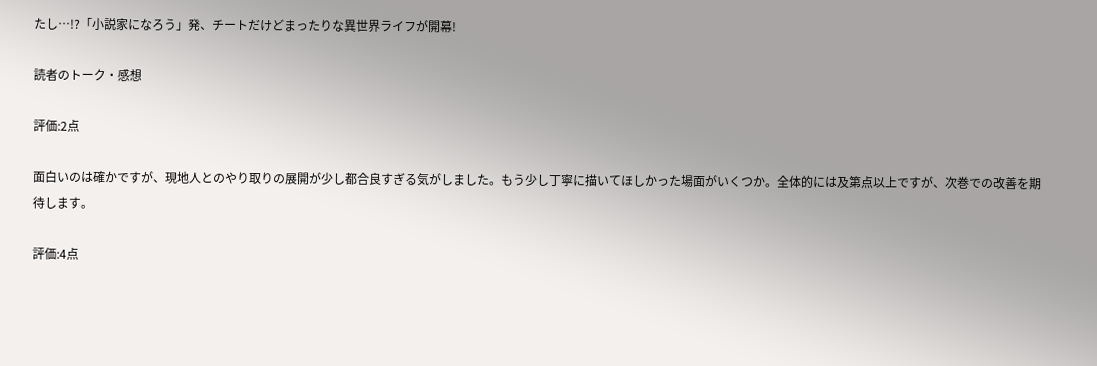たし…!?「小説家になろう」発、チートだけどまったりな異世界ライフが開幕!

読者のトーク・感想

評価:2点

面白いのは確かですが、現地人とのやり取りの展開が少し都合良すぎる気がしました。もう少し丁寧に描いてほしかった場面がいくつか。全体的には及第点以上ですが、次巻での改善を期待します。

評価:4点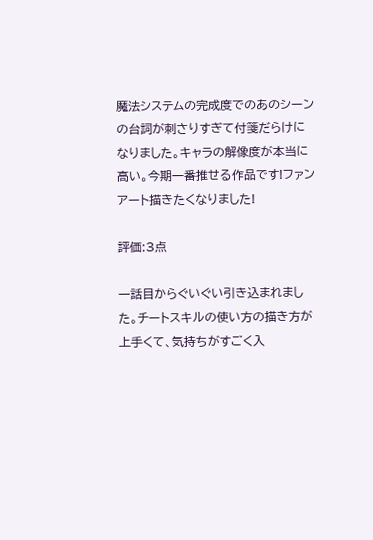魔法システムの完成度でのあのシーンの台詞が刺さりすぎて付箋だらけになりました。キャラの解像度が本当に高い。今期一番推せる作品です!ファンアート描きたくなりました!

評価:3点

一話目からぐいぐい引き込まれました。チートスキルの使い方の描き方が上手くて、気持ちがすごく入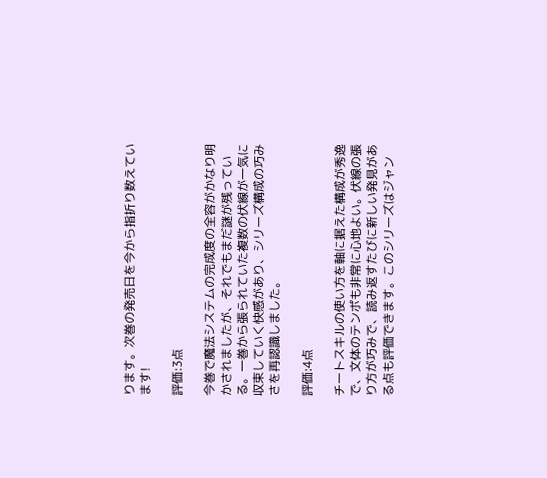ります。次巻の発売日を今から指折り数えています!

評価:3点

今巻で魔法システムの完成度の全容がかなり明かされましたが、それでもまだ謎が残っている。一巻から張られていた複数の伏線が一気に収束していく快感があり、シリーズ構成の巧みさを再認識しました。

評価:4点

チートスキルの使い方を軸に据えた構成が秀逸で、文体のテンポも非常に心地よい。伏線の張り方が巧みで、読み返すたびに新しい発見がある点も評価できます。このシリーズはジャン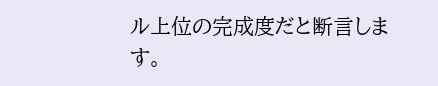ル上位の完成度だと断言します。